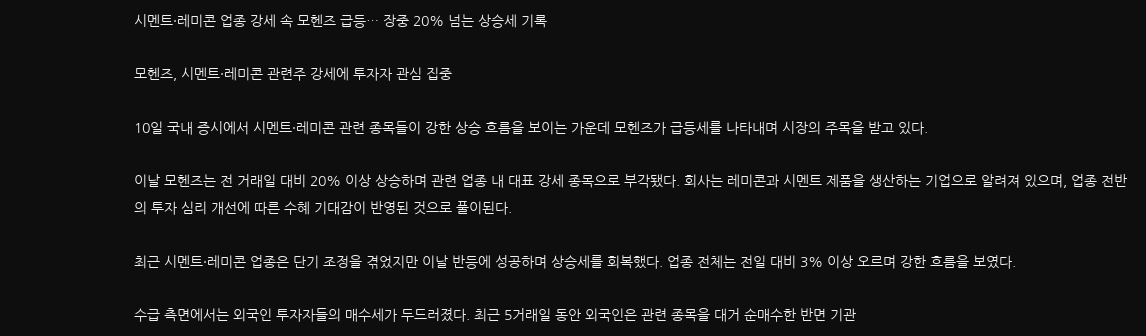시멘트·레미콘 업종 강세 속 모헨즈 급등… 장중 20% 넘는 상승세 기록

모헨즈, 시멘트·레미콘 관련주 강세에 투자자 관심 집중

10일 국내 증시에서 시멘트·레미콘 관련 종목들이 강한 상승 흐름을 보이는 가운데 모헨즈가 급등세를 나타내며 시장의 주목을 받고 있다.

이날 모헨즈는 전 거래일 대비 20% 이상 상승하며 관련 업종 내 대표 강세 종목으로 부각됐다. 회사는 레미콘과 시멘트 제품을 생산하는 기업으로 알려져 있으며, 업종 전반의 투자 심리 개선에 따른 수혜 기대감이 반영된 것으로 풀이된다.

최근 시멘트·레미콘 업종은 단기 조정을 겪었지만 이날 반등에 성공하며 상승세를 회복했다. 업종 전체는 전일 대비 3% 이상 오르며 강한 흐름을 보였다.

수급 측면에서는 외국인 투자자들의 매수세가 두드러졌다. 최근 5거래일 동안 외국인은 관련 종목을 대거 순매수한 반면 기관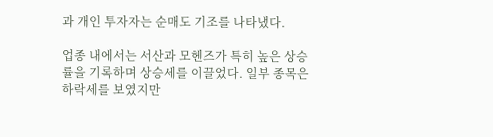과 개인 투자자는 순매도 기조를 나타냈다.

업종 내에서는 서산과 모헨즈가 특히 높은 상승률을 기록하며 상승세를 이끌었다. 일부 종목은 하락세를 보였지만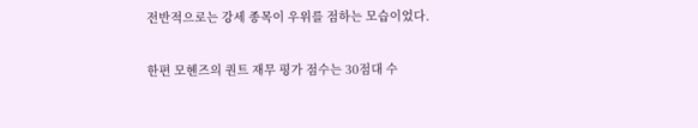전반적으로는 강세 종목이 우위를 점하는 모습이었다.

한편 모헨즈의 퀀트 재무 평가 점수는 30점대 수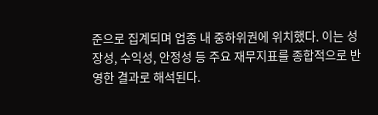준으로 집계되며 업종 내 중하위권에 위치했다. 이는 성장성, 수익성, 안정성 등 주요 재무지표를 종합적으로 반영한 결과로 해석된다.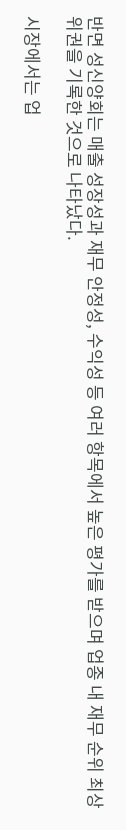반면 성신양회는 매출 성장성과 재무 안정성, 수익성 등 여러 항목에서 높은 평가를 받으며 업종 내 재무 순위 최상위권을 기록한 것으로 나타났다.

시장에서는 업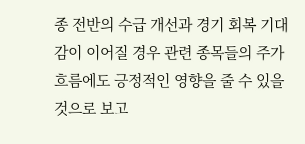종 전반의 수급 개선과 경기 회복 기대감이 이어질 경우 관련 종목들의 주가 흐름에도 긍정적인 영향을 줄 수 있을 것으로 보고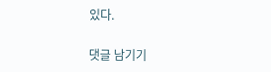있다.

댓글 남기기